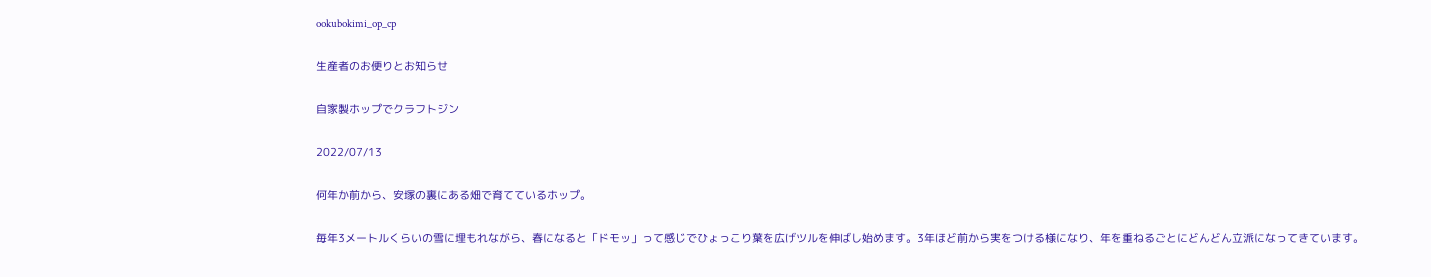ookubokimi_op_cp

生産者のお便りとお知らせ

自家製ホップでクラフトジン

2022/07/13

何年か前から、安塚の裏にある畑で育てているホップ。

毎年3メートルくらいの雪に埋もれながら、春になると「ドモッ」って感じでひょっこり葉を広げツルを伸ばし始めます。3年ほど前から実をつける様になり、年を重ねるごとにどんどん立派になってきています。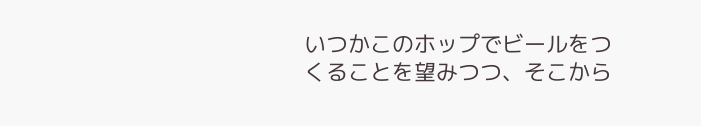いつかこのホップでビールをつくることを望みつつ、そこから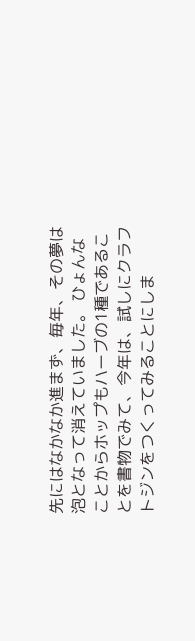先にはなかなか進まず、毎年、その夢は泡となって消えていました。 ひょんなことからホップもハーブの1種であることを書物でみて、今年は、試しにクラフトジンをつくってみることにしま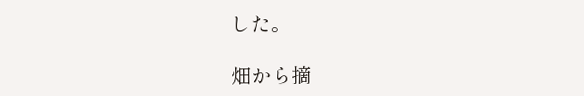した。

畑から摘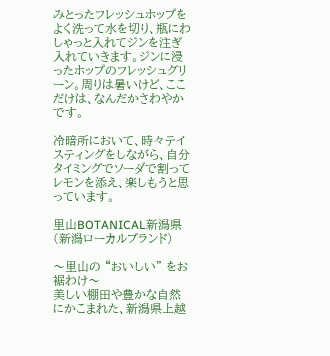みとったフレッシュホップをよく洗って水を切り、瓶にわしゃっと入れてジンを注ぎ入れていきます。ジンに浸ったホップのフレッシュグリーン。周りは暑いけど、ここだけは、なんだかさわやかです。

冷暗所において、時々テイスティングをしながら、自分タイミングでソーダで割ってレモンを添え、楽しもうと思っています。

里山BOTANICAL新潟県(新潟ローカルブランド)

〜里山の “おいしい” をお裾わけ〜
美しい棚田や豊かな自然にかこまれた、新潟県上越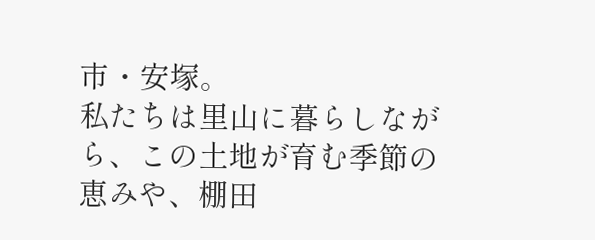市・安塚。
私たちは里山に暮らしながら、この土地が育む季節の恵みや、棚田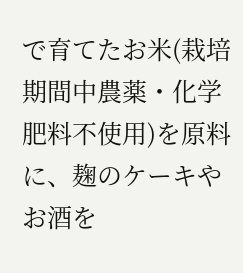で育てたお米(栽培期間中農薬・化学肥料不使用)を原料に、麹のケーキやお酒を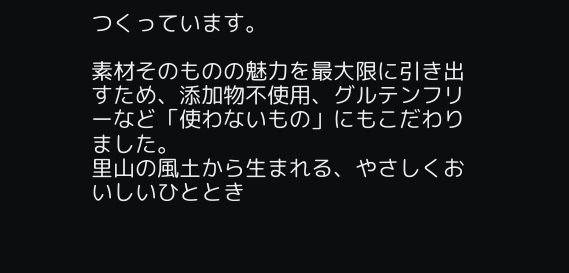つくっています。

素材そのものの魅力を最大限に引き出すため、添加物不使用、グルテンフリーなど「使わないもの」にもこだわりました。
里山の風土から生まれる、やさしくおいしいひととき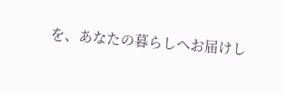を、あなたの暮らしへお届けし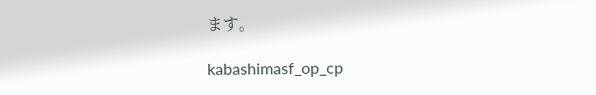ます。

kabashimasf_op_cp